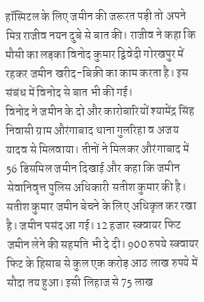हॉस्पिटल के लिए जमीन की जरूरत पड़ी तो अपने मित्र राजीव नयन दुबे से बात की। राजीव ने कहा कि मौसी का लड़का विनोद कुमार द्विवेदी गोरखपुर में रहकर जमीन खरीद-बिक्री का काम करता है। इस संबंध में विनोद से बात भी की गई।
विनोद ने जमीन के दो और कारोबारियों श्यामेंद्र सिंह निवासी ग्राम औरंगाबाद थाना गुलरिहा व अजय यादव से मिलवाया। तीनों ने मिलकर औरंगाबाद में 56 डिसमिल जमीन दिखाई और कहा कि जमीन सेवानिवृत्त पुलिस अधिकारी सतीश कुमार की है।
सतीश कुमार जमीन बेचने के लिए अधिकृत कर रखा है। जमीन पसंद आ गई। 12 हजार स्क्वायर फिट जमीन लेने की सहमति भी दे दी। 900 रुपये स्क्वायर फिट के हिसाब से कुल एक करोड़ आठ लाख रुपये में सौदा तय हुआ। इसी लिहाज से 75 लाख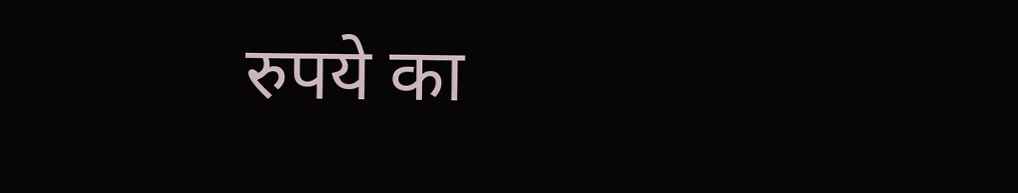रुपये का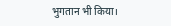भुगतान भी किया।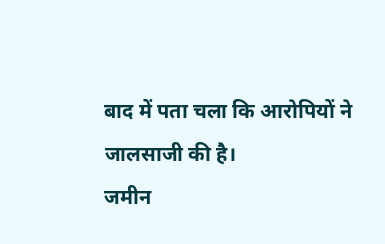बाद में पता चला कि आरोपियों ने जालसाजी की है।
जमीन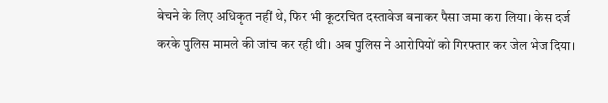बेचने के लिए अधिकृत नहीं थे, फिर भी कूटरचित दस्तावेज बनाकर पैसा जमा करा लिया। केस दर्ज करके पुलिस मामले की जांच कर रही थी। अब पुलिस ने आरोपियों को गिरफ्तार कर जेल भेज दिया।